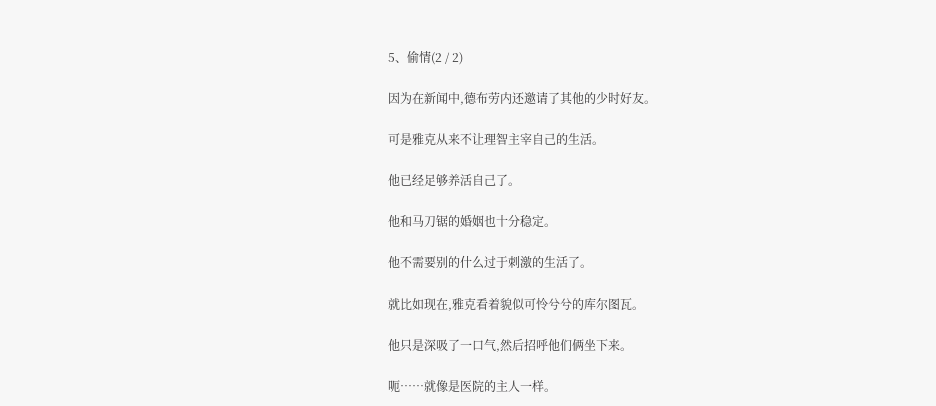5、偷情(2 / 2)

因为在新闻中,德布劳内还邀请了其他的少时好友。

可是雅克从来不让理智主宰自己的生活。

他已经足够养活自己了。

他和马刀锯的婚姻也十分稳定。

他不需要别的什么过于刺激的生活了。

就比如现在,雅克看着貌似可怜兮兮的库尔图瓦。

他只是深吸了一口气,然后招呼他们俩坐下来。

呃……就像是医院的主人一样。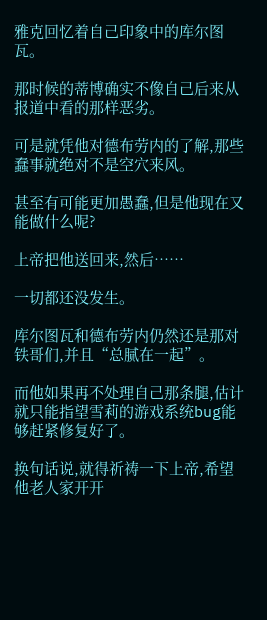雅克回忆着自己印象中的库尔图瓦。

那时候的蒂博确实不像自己后来从报道中看的那样恶劣。

可是就凭他对德布劳内的了解,那些蠢事就绝对不是空穴来风。

甚至有可能更加愚蠢,但是他现在又能做什么呢?

上帝把他送回来,然后……

一切都还没发生。

库尔图瓦和德布劳内仍然还是那对铁哥们,并且“总腻在一起”。

而他如果再不处理自己那条腿,估计就只能指望雪莉的游戏系统bug能够赶紧修复好了。

换句话说,就得祈祷一下上帝,希望他老人家开开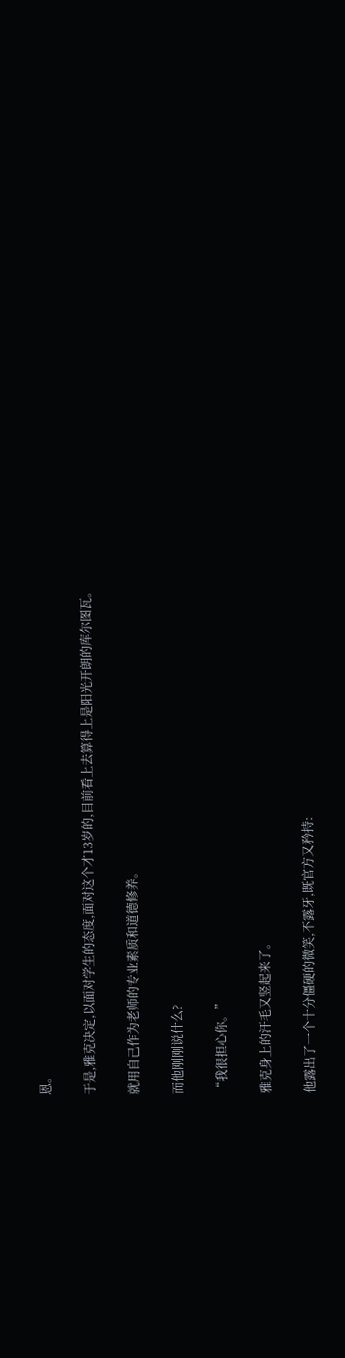恩。

于是,雅克决定,以面对学生的态度,面对这个才13岁的,目前看上去算得上是阳光开朗的库尔图瓦。

就用自己作为老师的专业素质和道德修养。

而他刚刚说什么?

“我很担心你。”

雅克身上的汗毛又竖起来了。

他露出了一个十分僵硬的微笑,不露牙,既官方又矜持: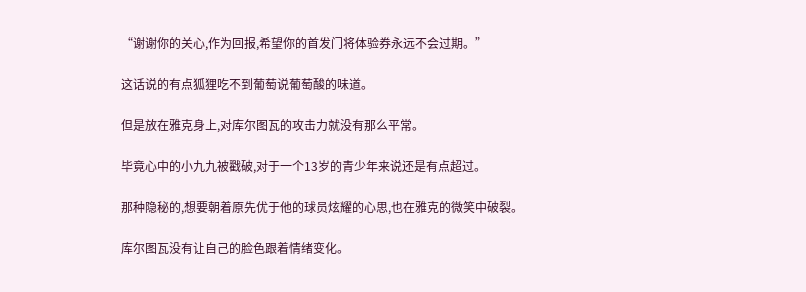“谢谢你的关心,作为回报,希望你的首发门将体验券永远不会过期。”

这话说的有点狐狸吃不到葡萄说葡萄酸的味道。

但是放在雅克身上,对库尔图瓦的攻击力就没有那么平常。

毕竟心中的小九九被戳破,对于一个13岁的青少年来说还是有点超过。

那种隐秘的,想要朝着原先优于他的球员炫耀的心思,也在雅克的微笑中破裂。

库尔图瓦没有让自己的脸色跟着情绪变化。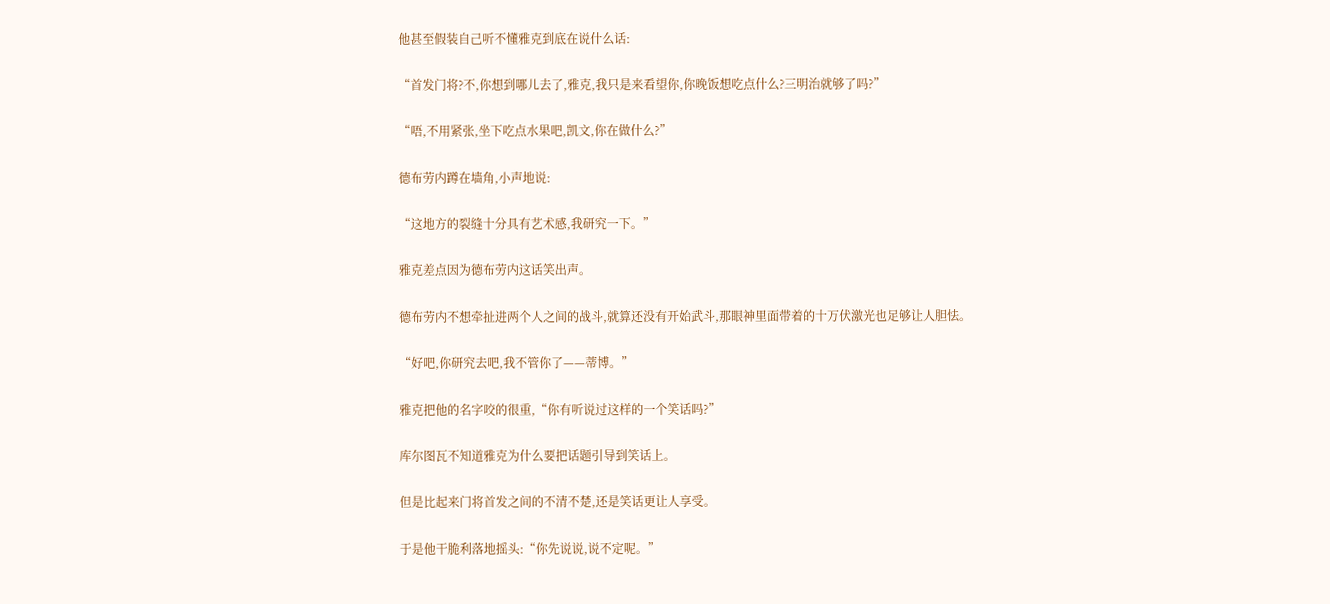他甚至假装自己听不懂雅克到底在说什么话:

“首发门将?不,你想到哪儿去了,雅克,我只是来看望你,你晚饭想吃点什么?三明治就够了吗?”

“唔,不用紧张,坐下吃点水果吧,凯文,你在做什么?”

德布劳内蹲在墙角,小声地说:

“这地方的裂缝十分具有艺术感,我研究一下。”

雅克差点因为德布劳内这话笑出声。

德布劳内不想牵扯进两个人之间的战斗,就算还没有开始武斗,那眼神里面带着的十万伏激光也足够让人胆怯。

“好吧,你研究去吧,我不管你了——蒂博。”

雅克把他的名字咬的很重,“你有听说过这样的一个笑话吗?”

库尔图瓦不知道雅克为什么要把话题引导到笑话上。

但是比起来门将首发之间的不清不楚,还是笑话更让人享受。

于是他干脆利落地摇头:“你先说说,说不定呢。”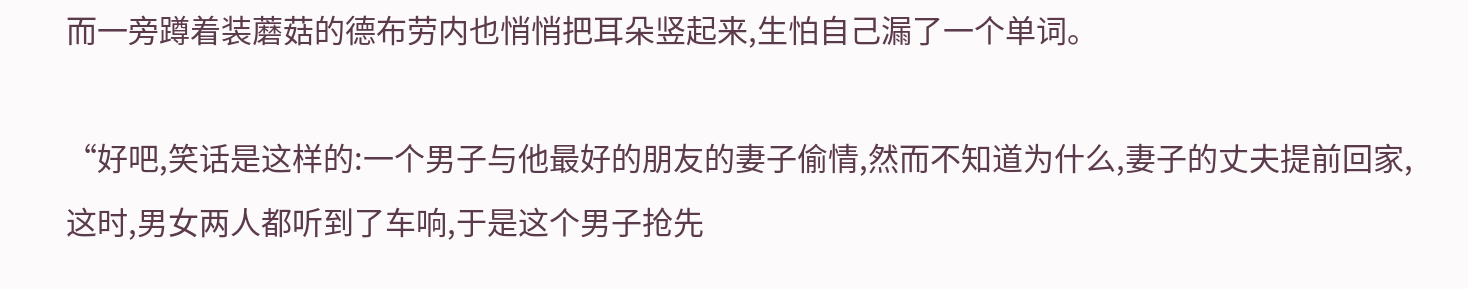而一旁蹲着装蘑菇的德布劳内也悄悄把耳朵竖起来,生怕自己漏了一个单词。

“好吧,笑话是这样的:一个男子与他最好的朋友的妻子偷情,然而不知道为什么,妻子的丈夫提前回家,这时,男女两人都听到了车响,于是这个男子抢先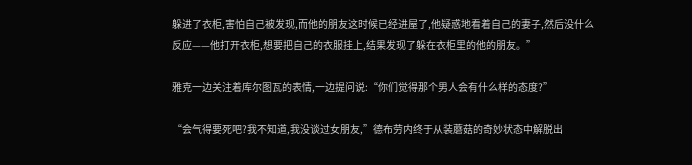躲进了衣柜,害怕自己被发现,而他的朋友这时候已经进屋了,他疑惑地看着自己的妻子,然后没什么反应——他打开衣柜,想要把自己的衣服挂上,结果发现了躲在衣柜里的他的朋友。”

雅克一边关注着库尔图瓦的表情,一边提问说:“你们觉得那个男人会有什么样的态度?”

“会气得要死吧?我不知道,我没谈过女朋友,”德布劳内终于从装蘑菇的奇妙状态中解脱出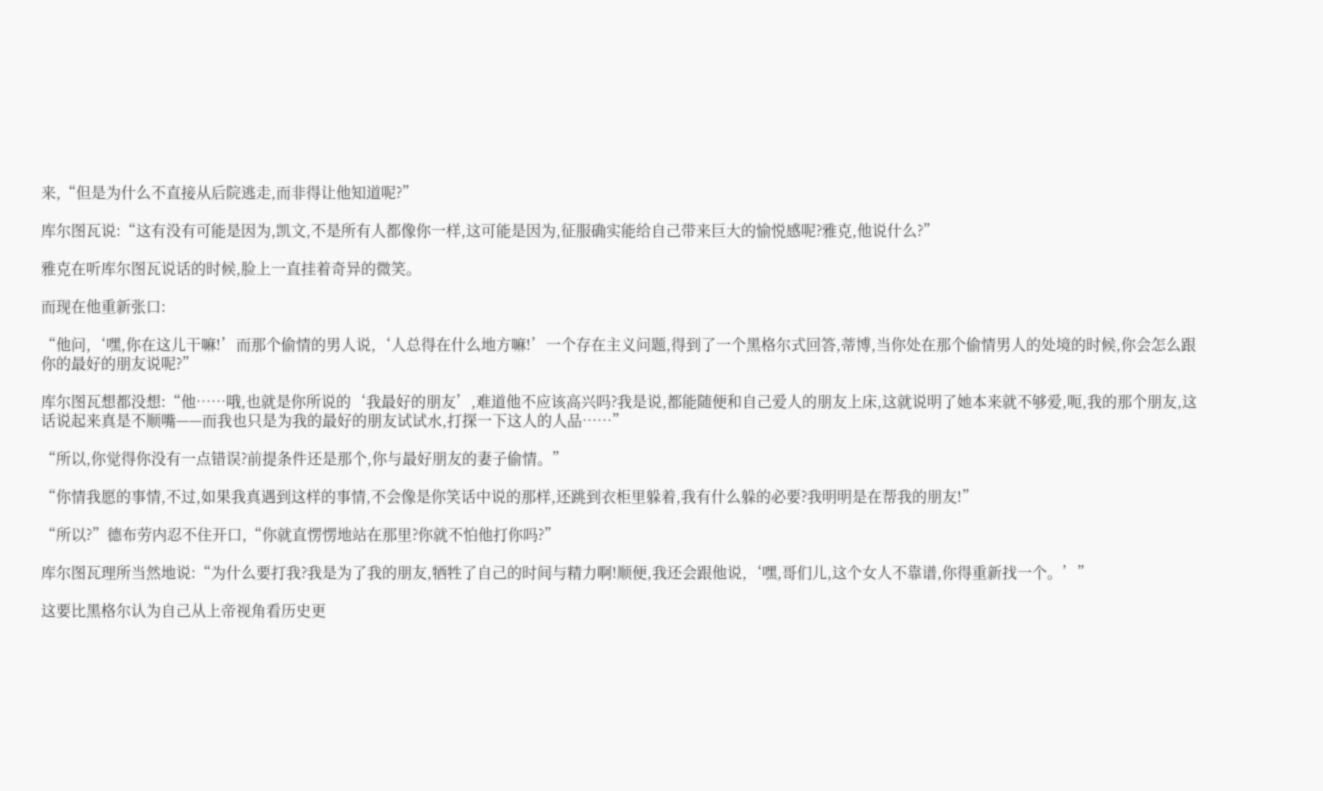来,“但是为什么不直接从后院逃走,而非得让他知道呢?”

库尔图瓦说:“这有没有可能是因为,凯文,不是所有人都像你一样,这可能是因为,征服确实能给自己带来巨大的愉悦感呢?雅克,他说什么?”

雅克在听库尔图瓦说话的时候,脸上一直挂着奇异的微笑。

而现在他重新张口:

“他问,‘嘿,你在这儿干嘛!’而那个偷情的男人说,‘人总得在什么地方嘛!’一个存在主义问题,得到了一个黑格尔式回答,蒂博,当你处在那个偷情男人的处境的时候,你会怎么跟你的最好的朋友说呢?”

库尔图瓦想都没想:“他……哦,也就是你所说的‘我最好的朋友’,难道他不应该高兴吗?我是说,都能随便和自己爱人的朋友上床,这就说明了她本来就不够爱,呃,我的那个朋友,这话说起来真是不顺嘴——而我也只是为我的最好的朋友试试水,打探一下这人的人品……”

“所以,你觉得你没有一点错误?前提条件还是那个,你与最好朋友的妻子偷情。”

“你情我愿的事情,不过,如果我真遇到这样的事情,不会像是你笑话中说的那样,还跳到衣柜里躲着,我有什么躲的必要?我明明是在帮我的朋友!”

“所以?”德布劳内忍不住开口,“你就直愣愣地站在那里?你就不怕他打你吗?”

库尔图瓦理所当然地说:“为什么要打我?我是为了我的朋友,牺牲了自己的时间与精力啊!顺便,我还会跟他说,‘嘿,哥们儿,这个女人不靠谱,你得重新找一个。’”

这要比黑格尔认为自己从上帝视角看历史更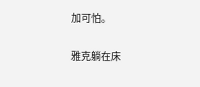加可怕。

雅克躺在床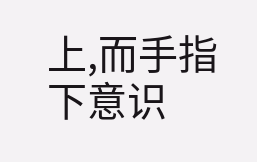上,而手指下意识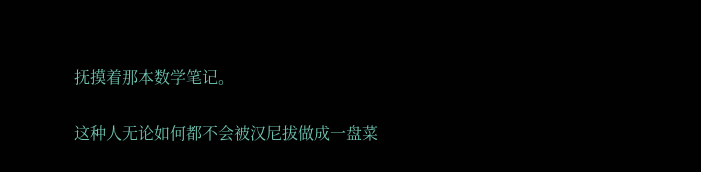抚摸着那本数学笔记。

这种人无论如何都不会被汉尼拔做成一盘菜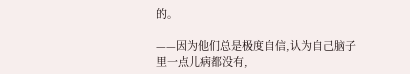的。

——因为他们总是极度自信,认为自己脑子里一点儿病都没有,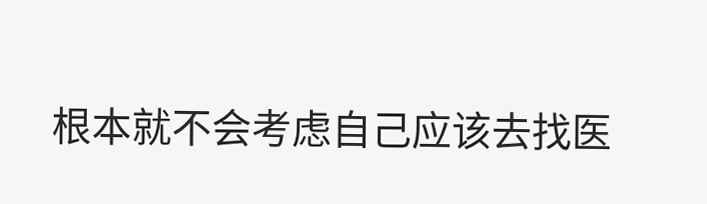根本就不会考虑自己应该去找医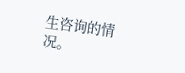生咨询的情况。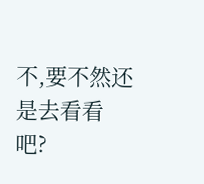不,要不然还是去看看吧?